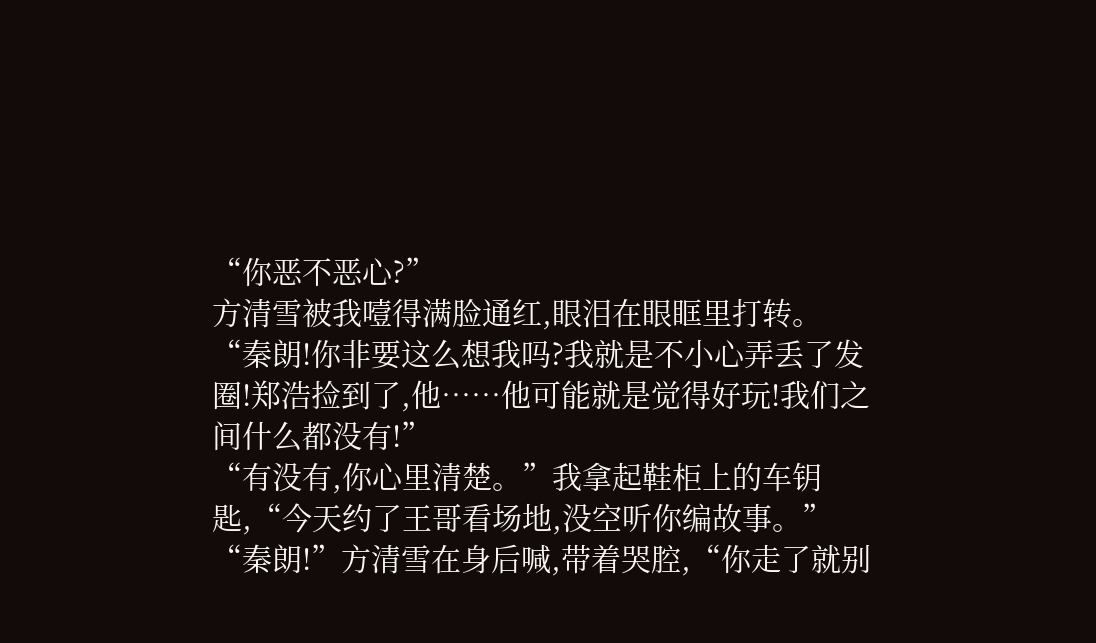“你恶不恶心?”
方清雪被我噎得满脸通红,眼泪在眼眶里打转。
“秦朗!你非要这么想我吗?我就是不小心弄丢了发圈!郑浩捡到了,他……他可能就是觉得好玩!我们之间什么都没有!”
“有没有,你心里清楚。”我拿起鞋柜上的车钥匙,“今天约了王哥看场地,没空听你编故事。”
“秦朗!”方清雪在身后喊,带着哭腔,“你走了就别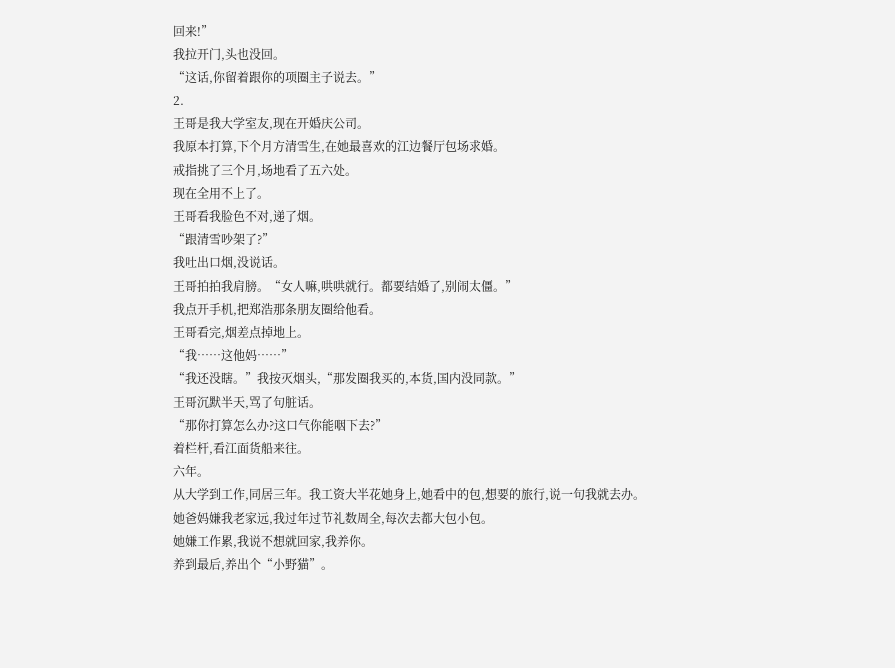回来!”
我拉开门,头也没回。
“这话,你留着跟你的项圈主子说去。”
2.
王哥是我大学室友,现在开婚庆公司。
我原本打算,下个月方清雪生,在她最喜欢的江边餐厅包场求婚。
戒指挑了三个月,场地看了五六处。
现在全用不上了。
王哥看我脸色不对,递了烟。
“跟清雪吵架了?”
我吐出口烟,没说话。
王哥拍拍我肩膀。“女人嘛,哄哄就行。都要结婚了,别闹太僵。”
我点开手机,把郑浩那条朋友圈给他看。
王哥看完,烟差点掉地上。
“我……这他妈……”
“我还没瞎。”我按灭烟头,“那发圈我买的,本货,国内没同款。”
王哥沉默半天,骂了句脏话。
“那你打算怎么办?这口气你能咽下去?”
着栏杆,看江面货船来往。
六年。
从大学到工作,同居三年。我工资大半花她身上,她看中的包,想要的旅行,说一句我就去办。
她爸妈嫌我老家远,我过年过节礼数周全,每次去都大包小包。
她嫌工作累,我说不想就回家,我养你。
养到最后,养出个“小野猫”。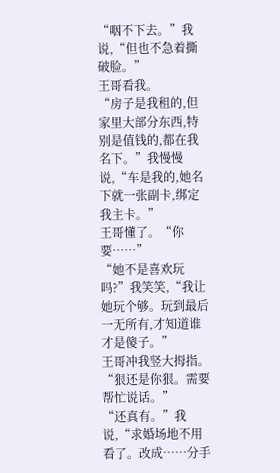“咽不下去。”我说,“但也不急着撕破脸。”
王哥看我。
“房子是我租的,但家里大部分东西,特别是值钱的,都在我名下。”我慢慢说,“车是我的,她名下就一张副卡,绑定我主卡。”
王哥懂了。“你要……”
“她不是喜欢玩吗?”我笑笑,“我让她玩个够。玩到最后一无所有,才知道谁才是傻子。”
王哥冲我竖大拇指。“狠还是你狠。需要帮忙说话。”
“还真有。”我说,“求婚场地不用看了。改成……分手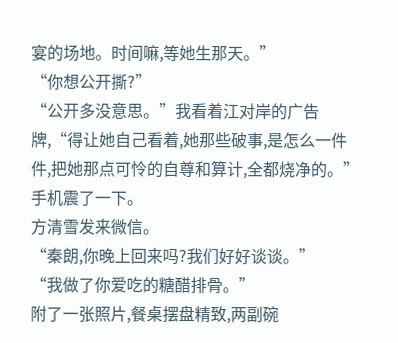宴的场地。时间嘛,等她生那天。”
“你想公开撕?”
“公开多没意思。”我看着江对岸的广告牌,“得让她自己看着,她那些破事,是怎么一件件,把她那点可怜的自尊和算计,全都烧净的。”
手机震了一下。
方清雪发来微信。
“秦朗,你晚上回来吗?我们好好谈谈。”
“我做了你爱吃的糖醋排骨。”
附了一张照片,餐桌摆盘精致,两副碗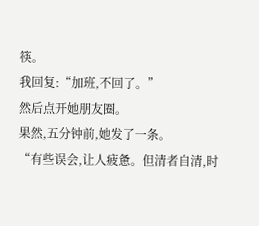筷。
我回复:“加班,不回了。”
然后点开她朋友圈。
果然,五分钟前,她发了一条。
“有些误会,让人疲惫。但清者自清,时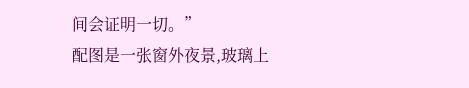间会证明一切。”
配图是一张窗外夜景,玻璃上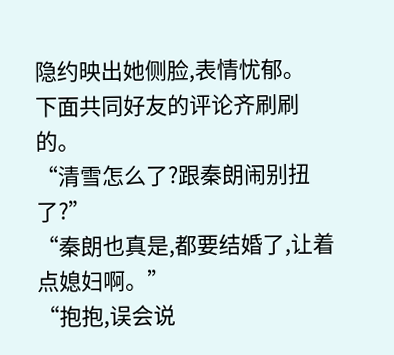隐约映出她侧脸,表情忧郁。
下面共同好友的评论齐刷刷的。
“清雪怎么了?跟秦朗闹别扭了?”
“秦朗也真是,都要结婚了,让着点媳妇啊。”
“抱抱,误会说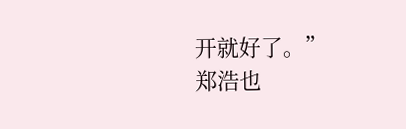开就好了。”
郑浩也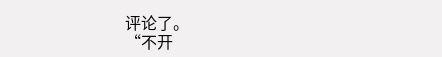评论了。
“不开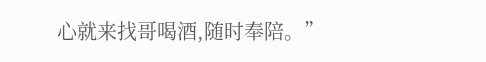心就来找哥喝酒,随时奉陪。”